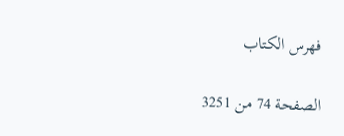فهرس الكتاب

الصفحة 74 من 3251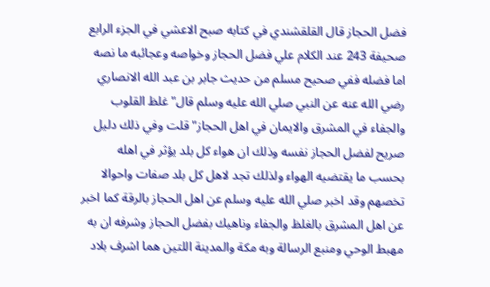فضل الحجاز قال القلقشندي في كتابه صبح الاعشي في الجزء الرابع صحيفة 243 عند الكلام علي فضل الحجاز وخواصه وعجائبه ما نصه اما فضله ففي صحيح مسلم من حديث جابر بن عبد الله الانصاري رضي الله عنه عن النبي صلي الله عليه وسلم قال"غلظ القلوب والجفاء في المشرق والايمان في اهل الحجاز"قلت وفي ذلك دليل صريح لفضل الحجاز نفسه وذلك ان هواء كل بلد يؤثر في اهله بحسب ما يقتضيه الهواء ولذلك تجد لاهل كل بلد صفات واحوالا تخصهم وقد اخبر صلي الله عليه وسلم عن اهل الحجاز بالرقة كما اخبر عن اهل المشرق بالغلظ والجفاء وناهيك بفضل الحجاز وشرفه ان به مهبط الوحي ومنبع الرسالة وبه مكة والمدينة اللتين هما اشرف بلاد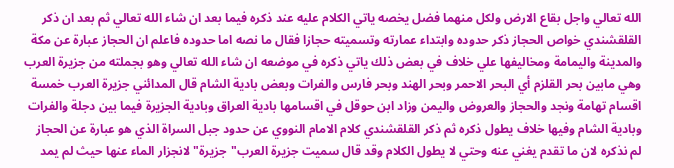الله تعالي واجل بقاع الارض ولكل منهما فضل يخصه ياتي الكلام عليه عند ذكره فيما بعد ان شاء الله تعالي ثم بعد ان ذكر القلقشندي خواص الحجاز ذكر حدوده وابتداء عمارته وتسميته حجازا فقال ما نصه اما حدوده فاعلم ان الحجاز عبارة عن مكة والمدينة واليمامة ومخاليفها علي خلاف في بعض ذلك ياتي ذكره في موضعه ان شاء الله تعالي وهو بجملته من جزيرة العرب وهي مابين بحر القلزم أي البحر الاحمر وبحر الهند وبحر فارس والفرات وبعض بادية الشام قال المدائني جزيرة العرب خمسة اقسام تهامة ونجد والحجاز والعروض واليمن وزاد ابن حوقل في اقسامها بادية العراق وبادية الجزيرة فيما بين دجلة والفرات وبادية الشام وفيها خلاف يطول ذكره ثم ذكر القلقشندي كلام الامام النووي عن حدود جبل السراة الذي هو عبارة عن الحجاز لم نذكره لان ما تقدم يغني عنه وحتي لا يطول الكلام وقد قال سميت جزيرة العرب"جزيرة"لانجزار الماء عنها حيث لم يمد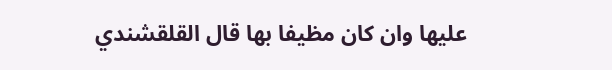عليها وان كان مظيفا بها قال القلقشندي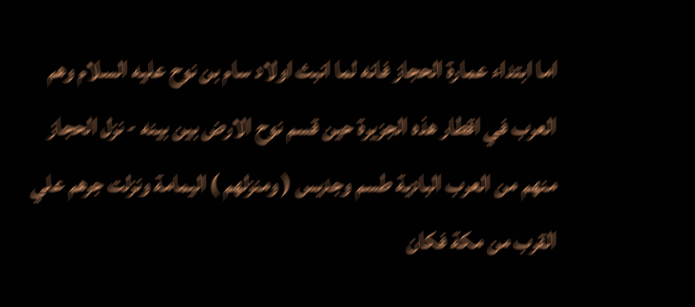اما ابتداء عمارة الحجاز فانه لما انبث اولاد سام بن نوح عليه السلام وهم العرب في اقطار هذه الجزيرة حين قسم نوح الارض بين بينه - نزل الحجاز منهم من العرب البادية طسم وجديس ( ومنزلهم ) اليمامة ونزلت جرهم علي القرب من مكة فكان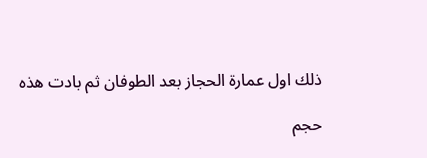ذلك اول عمارة الحجاز بعد الطوفان ثم بادت هذه

حجم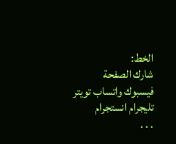الخط:
شارك الصفحة
فيسبوك واتساب تويتر تليجرام انستجرام
. . .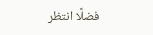فضلًا انتظر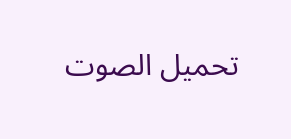تحميل الصوت